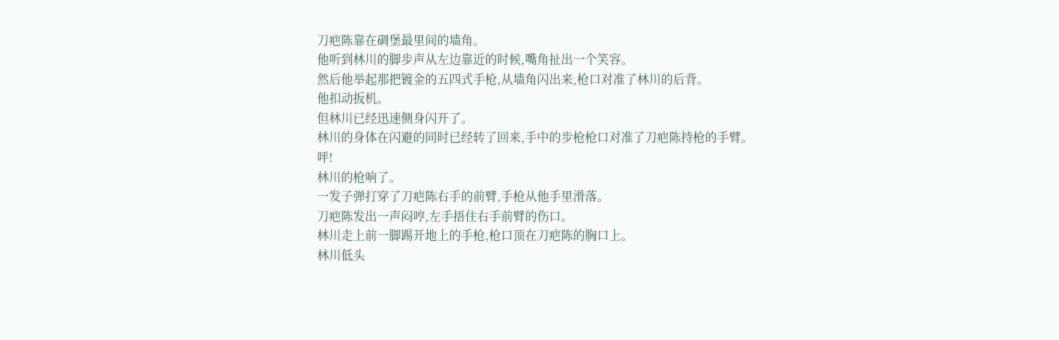刀疤陈靠在碉堡最里间的墙角。
他听到林川的脚步声从左边靠近的时候,嘴角扯出一个笑容。
然后他举起那把镀金的五四式手枪,从墙角闪出来,枪口对准了林川的后背。
他扣动扳机。
但林川已经迅速侧身闪开了。
林川的身体在闪避的同时已经转了回来,手中的步枪枪口对准了刀疤陈持枪的手臂。
呯!
林川的枪响了。
一发子弹打穿了刀疤陈右手的前臂,手枪从他手里滑落。
刀疤陈发出一声闷哼,左手捂住右手前臂的伤口。
林川走上前一脚踢开地上的手枪,枪口顶在刀疤陈的胸口上。
林川低头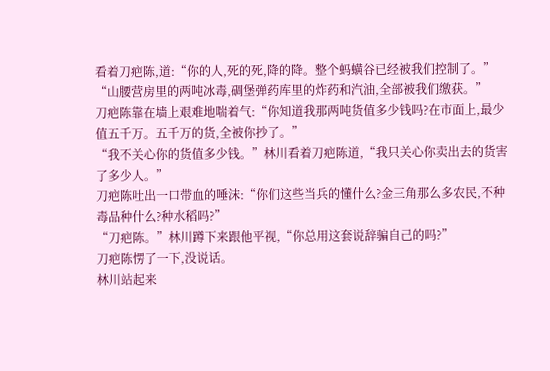看着刀疤陈,道:“你的人,死的死,降的降。整个蚂蟥谷已经被我们控制了。”
“山腰营房里的两吨冰毒,碉堡弹药库里的炸药和汽油,全部被我们缴获。”
刀疤陈靠在墙上艰难地喘着气:“你知道我那两吨货值多少钱吗?在市面上,最少值五千万。五千万的货,全被你抄了。”
“我不关心你的货值多少钱。”林川看着刀疤陈道,“我只关心你卖出去的货害了多少人。”
刀疤陈吐出一口带血的唾沫:“你们这些当兵的懂什么?金三角那么多农民,不种毒品种什么?种水稻吗?”
“刀疤陈。”林川蹲下来跟他平视,“你总用这套说辞骗自己的吗?”
刀疤陈愣了一下,没说话。
林川站起来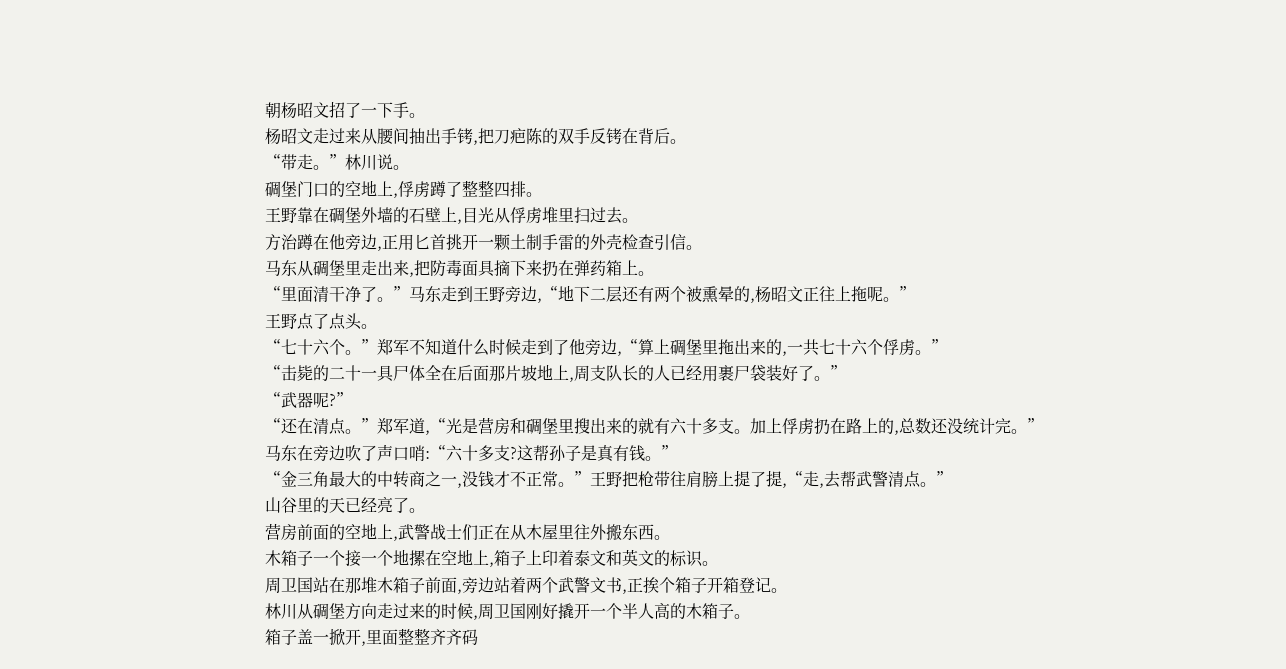朝杨昭文招了一下手。
杨昭文走过来从腰间抽出手铐,把刀疤陈的双手反铐在背后。
“带走。”林川说。
碉堡门口的空地上,俘虏蹲了整整四排。
王野靠在碉堡外墙的石壁上,目光从俘虏堆里扫过去。
方治蹲在他旁边,正用匕首挑开一颗土制手雷的外壳检查引信。
马东从碉堡里走出来,把防毒面具摘下来扔在弹药箱上。
“里面清干净了。”马东走到王野旁边,“地下二层还有两个被熏晕的,杨昭文正往上拖呢。”
王野点了点头。
“七十六个。”郑军不知道什么时候走到了他旁边,“算上碉堡里拖出来的,一共七十六个俘虏。”
“击毙的二十一具尸体全在后面那片坡地上,周支队长的人已经用裹尸袋装好了。”
“武器呢?”
“还在清点。”郑军道,“光是营房和碉堡里搜出来的就有六十多支。加上俘虏扔在路上的,总数还没统计完。”
马东在旁边吹了声口哨:“六十多支?这帮孙子是真有钱。”
“金三角最大的中转商之一,没钱才不正常。”王野把枪带往肩膀上提了提,“走,去帮武警清点。”
山谷里的天已经亮了。
营房前面的空地上,武警战士们正在从木屋里往外搬东西。
木箱子一个接一个地摞在空地上,箱子上印着泰文和英文的标识。
周卫国站在那堆木箱子前面,旁边站着两个武警文书,正挨个箱子开箱登记。
林川从碉堡方向走过来的时候,周卫国刚好撬开一个半人高的木箱子。
箱子盖一掀开,里面整整齐齐码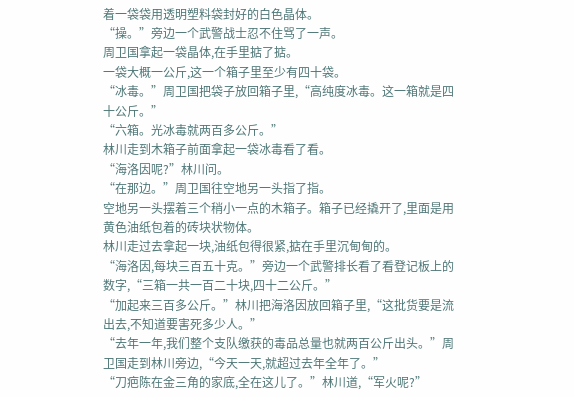着一袋袋用透明塑料袋封好的白色晶体。
“操。”旁边一个武警战士忍不住骂了一声。
周卫国拿起一袋晶体,在手里掂了掂。
一袋大概一公斤,这一个箱子里至少有四十袋。
“冰毒。”周卫国把袋子放回箱子里,“高纯度冰毒。这一箱就是四十公斤。”
“六箱。光冰毒就两百多公斤。”
林川走到木箱子前面拿起一袋冰毒看了看。
“海洛因呢?”林川问。
“在那边。”周卫国往空地另一头指了指。
空地另一头摆着三个稍小一点的木箱子。箱子已经撬开了,里面是用黄色油纸包着的砖块状物体。
林川走过去拿起一块,油纸包得很紧,掂在手里沉甸甸的。
“海洛因,每块三百五十克。”旁边一个武警排长看了看登记板上的数字,“三箱一共一百二十块,四十二公斤。”
“加起来三百多公斤。”林川把海洛因放回箱子里,“这批货要是流出去,不知道要害死多少人。”
“去年一年,我们整个支队缴获的毒品总量也就两百公斤出头。”周卫国走到林川旁边,“今天一天,就超过去年全年了。”
“刀疤陈在金三角的家底,全在这儿了。”林川道,“军火呢?”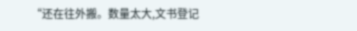“还在往外搬。数量太大,文书登记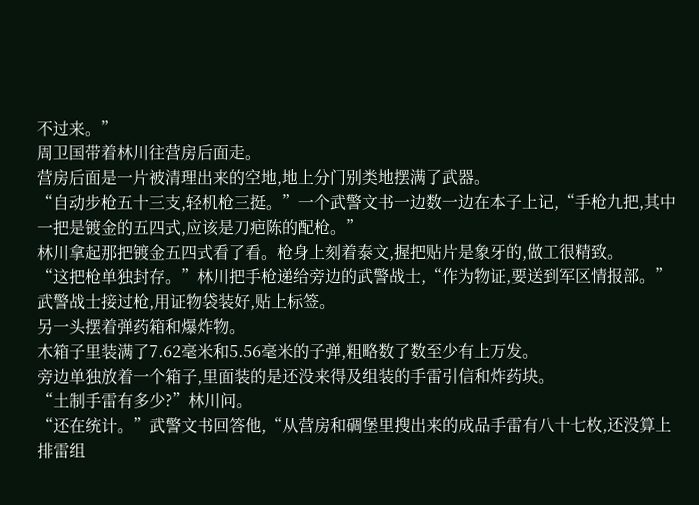不过来。”
周卫国带着林川往营房后面走。
营房后面是一片被清理出来的空地,地上分门别类地摆满了武器。
“自动步枪五十三支,轻机枪三挺。”一个武警文书一边数一边在本子上记,“手枪九把,其中一把是镀金的五四式,应该是刀疤陈的配枪。”
林川拿起那把镀金五四式看了看。枪身上刻着泰文,握把贴片是象牙的,做工很精致。
“这把枪单独封存。”林川把手枪递给旁边的武警战士,“作为物证,要送到军区情报部。”
武警战士接过枪,用证物袋装好,贴上标签。
另一头摆着弹药箱和爆炸物。
木箱子里装满了7.62毫米和5.56毫米的子弹,粗略数了数至少有上万发。
旁边单独放着一个箱子,里面装的是还没来得及组装的手雷引信和炸药块。
“土制手雷有多少?”林川问。
“还在统计。”武警文书回答他,“从营房和碉堡里搜出来的成品手雷有八十七枚,还没算上排雷组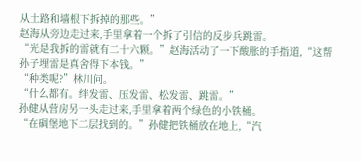从土路和墙根下拆掉的那些。”
赵海从旁边走过来,手里拿着一个拆了引信的反步兵跳雷。
“光是我拆的雷就有二十六颗。”赵海活动了一下酸胀的手指道,“这帮孙子埋雷是真舍得下本钱。”
“种类呢?”林川问。
“什么都有。绊发雷、压发雷、松发雷、跳雷。”
孙健从营房另一头走过来,手里拿着两个绿色的小铁桶。
“在碉堡地下二层找到的。”孙健把铁桶放在地上,“汽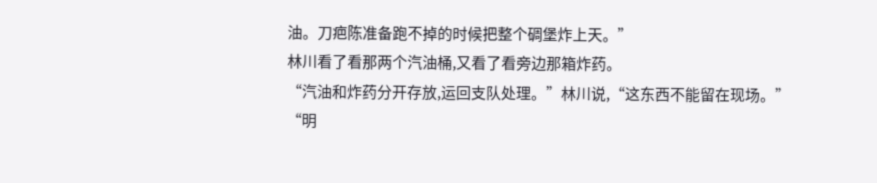油。刀疤陈准备跑不掉的时候把整个碉堡炸上天。”
林川看了看那两个汽油桶,又看了看旁边那箱炸药。
“汽油和炸药分开存放,运回支队处理。”林川说,“这东西不能留在现场。”
“明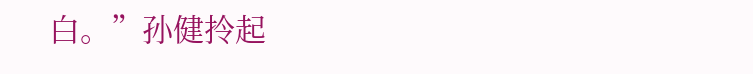白。”孙健拎起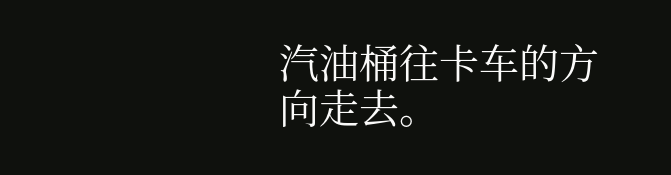汽油桶往卡车的方向走去。